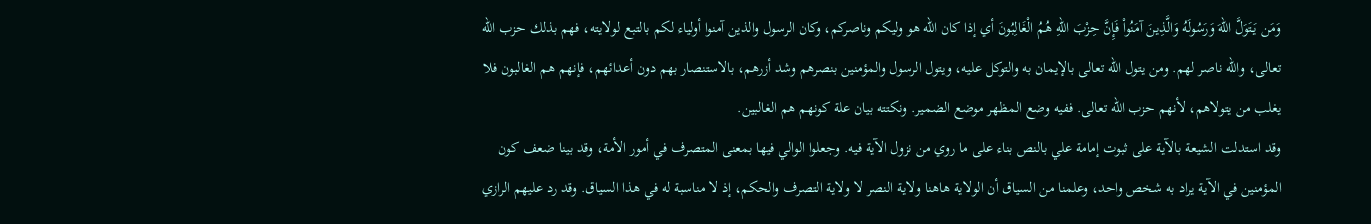وَمَن يَتَوَلَّ اللّهَ وَرَسُولَهُ وَالَّذِينَ آمَنُواْ فَإِنَّ حِزْبَ اللّهِ هُمُ الْغَالِبُونَ أي إذا كان الله هو وليكم وناصركم، وكان الرسول والذين آمنوا أولياء لكم بالتبع لولايته، فهم بذلك حزب الله تعالى، والله ناصر لهم. ومن يتول الله تعالى بالإيمان به والتوكل عليه، ويتول الرسول والمؤمنين بنصرهم وشد أزرهم، بالاستنصار بهم دون أعدائهم، فإنهم هم الغالبون فلا يغلب من يتولاهم، لأنهم حزب الله تعالى. ففيه وضع المظهر موضع الضمير. ونكتته بيان علة كونهم هم الغالبين.
وقد استدلت الشيعة بالآية على ثبوت إمامة علي بالنص بناء على ما روي من نزول الآية فيه. وجعلوا الوالي فيها بمعنى المتصرف في أمور الأمة، وقد بينا ضعف كون المؤمنين في الآية يراد به شخص واحد، وعلمنا من السياق أن الولاية هاهنا ولاية النصر لا ولاية التصرف والحكم، إذ لا مناسبة له في هذا السياق. وقد رد عليهم الرازي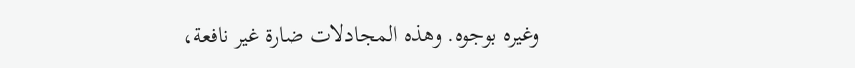وغيره بوجوه. وهذه المجادلات ضارة غير نافعة،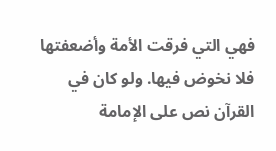فهي التي فرقت الأمة وأضعفتها فلا نخوض فيها. ولو كان في القرآن نص على الإمامة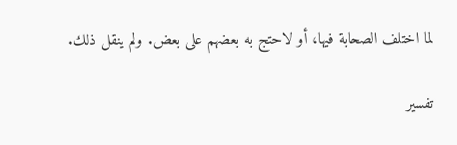لما اختلف الصحابة فيها، أو لاحتج به بعضهم على بعض. ولم ينقل ذلك.

تفسير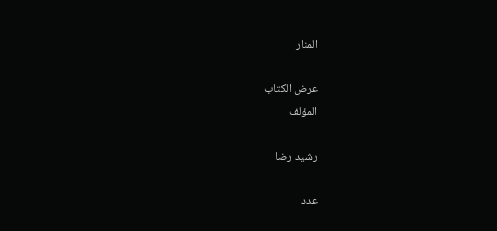المنار

عرض الكتاب
المؤلف

رشيد رضا

عدد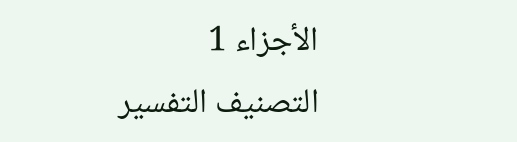الأجزاء 1
التصنيف التفسير